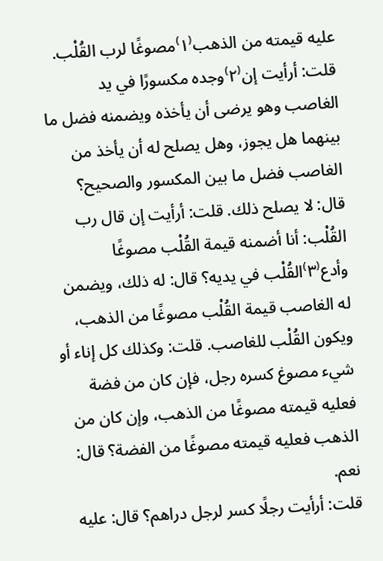عليه قيمته من الذهب⁽١⁾مصوغًا لرب القُلْب. قلت: أرأيت إن⁽٢⁾وجده مكسورًا في يد الغاصب وهو يرضى أن يأخذه ويضمنه فضل ما بينهما هل يجوز، وهل يصلح له أن يأخذ من الغاصب فضل ما بين المكسور والصحيح؟ قال: لا يصلح ذلك. قلت: أرأيت إن قال رب القُلْب: أنا أضمنه قيمة القُلْب مصوغًا وأدع⁽٣⁾القُلْب في يديه؟ قال: له ذلك، ويضمن له الغاصب قيمة القُلْب مصوغًا من الذهب، ويكون القُلْب للغاصب. قلت: وكذلك كل إناء أو شيء مصوغ كسره رجل، فإن كان من فضة فعليه قيمته مصوغًا من الذهب، وإن كان من الذهب فعليه قيمته مصوغًا من الفضة؟ قال: نعم.
قلت: أرأيت رجلًا كسر لرجل دراهم؟ قال: عليه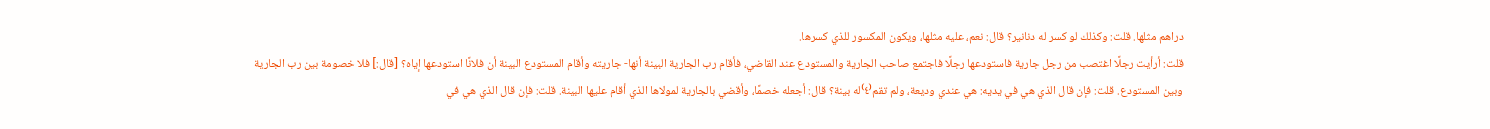دراهم مثلها. قلت: وكذلك لو كسر له دنانير؟ قال: نعم، عليه مثلها، ويكون المكسور للذي كسرها.
قلت: أرأيت رجلًا اغتصب من رجل جارية فاستودعها رجلًا فاجتمع صاحب الجارية والمستودع عند القاضي، فأقام رب الجارية البينة أنها- جاريته وأقام المستودع البينة أن فلانًا استودعها إياه؟ [قال:] فلا خصومة بين رب الجارية وبين المستودع. قلت: فإن قال الذي هي في يديه: هي عندي وديعة، ولم تقم⁽٤⁾له بينة؟ قال: أجعله خصمًا، وأقضي بالجارية لمولاها الذي أقام عليها البينة. قلت: فإن قال الذي هي في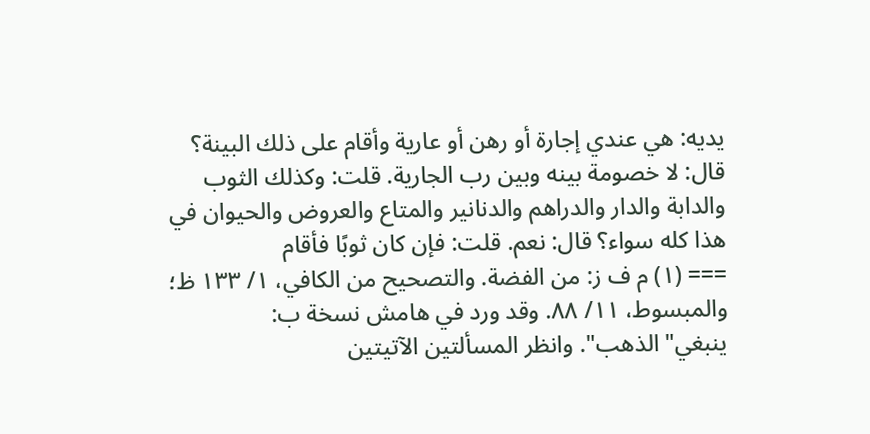يديه: هي عندي إجارة أو رهن أو عارية وأقام على ذلك البينة؟ قال: لا خصومة بينه وبين رب الجارية. قلت: وكذلك الثوب والدابة والدار والدراهم والدنانير والمتاع والعروض والحيوان في هذا كله سواء؟ قال: نعم. قلت: فإن كان ثوبًا فأقام
=== (١) م ف ز: من الفضة. والتصحيح من الكافي، ١/ ١٣٣ ظ؛ والمبسوط، ١١/ ٨٨. وقد ورد في هامش نسخة ب: ينبغي"الذهب". وانظر المسألتين الآتيتين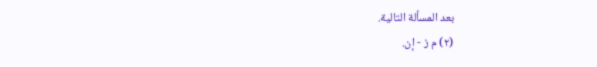بعد المسألة التالية.
(٢) م ز - إن.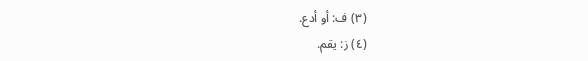(٣) ف: أو أدع.
(٤) ز: يقم.